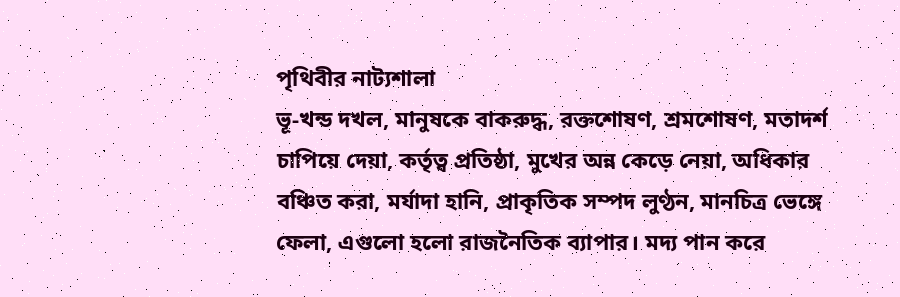পৃথিবীর নাট্যশালা
ভূ-খন্ড দখল, মানুষকে বাকরুদ্ধ, রক্তশোষণ, শ্রমশোষণ, মতাদর্শ চাপিয়ে দেয়া, কর্তৃত্ব প্রতিষ্ঠা, মুখের অন্ন কেড়ে নেয়া, অধিকার বঞ্চিত করা, মর্যাদা হানি, প্রাকৃতিক সম্পদ লুণ্ঠন, মানচিত্র ভেঙ্গে ফেলা, এগুলো হলো রাজনৈতিক ব্যাপার। মদ্য পান করে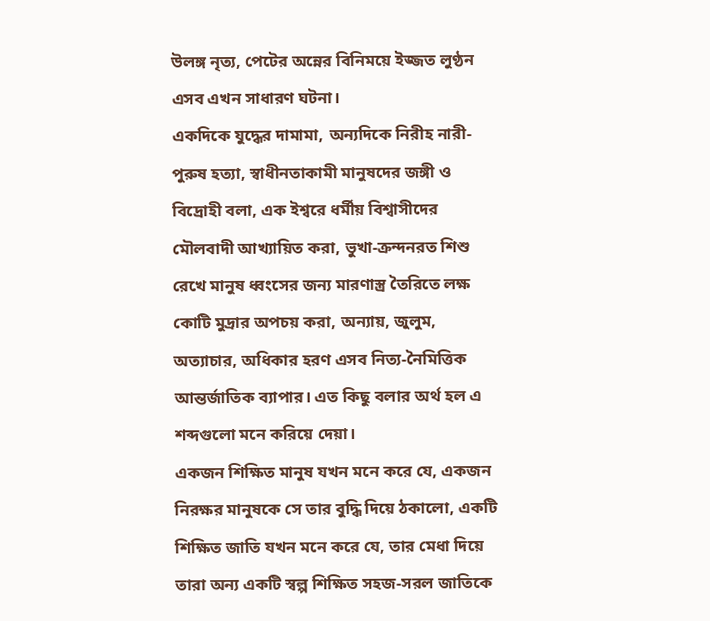উলঙ্গ নৃত্য, পেটের অন্নের বিনিময়ে ইজ্জত লুণ্ঠন এসব এখন সাধারণ ঘটনা।
একদিকে যুদ্ধের দামামা, অন্যদিকে নিরীহ নারী-পুরুষ হত্যা, স্বাধীনতাকামী মানুষদের জঙ্গী ও বিদ্রোহী বলা, এক ইশ্বরে ধর্মীয় বিশ্বাসীদের মৌলবাদী আখ্যায়িত করা, ভুখা-ক্রন্দনরত শিশু রেখে মানুষ ধ্বংসের জন্য মারণাস্ত্র তৈরিতে লক্ষ কোটি মুদ্রার অপচয় করা, অন্যায়, জুলুম, অত্যাচার, অধিকার হরণ এসব নিত্য-নৈমিত্তিক আন্তর্জাতিক ব্যাপার। এত কিছু বলার অর্থ হল এ শব্দগুলো মনে করিয়ে দেয়া।
একজন শিক্ষিত মানুষ যখন মনে করে যে, একজন নিরক্ষর মানুষকে সে তার বুদ্ধি দিয়ে ঠকালো, একটি শিক্ষিত জাতি যখন মনে করে যে, তার মেধা দিয়ে তারা অন্য একটি স্বল্প শিক্ষিত সহজ-সরল জাতিকে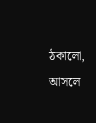ঠকালো, আসলে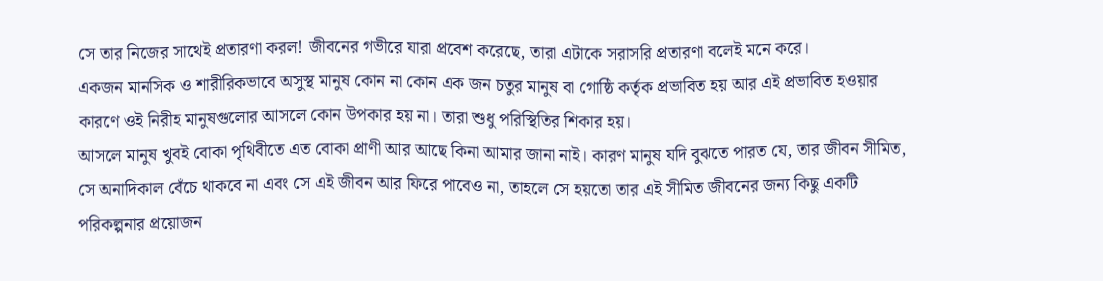সে তার নিজের সাথেই প্রতারণা করল! জীবনের গভীরে যারা প্রবেশ করেছে, তারা এটাকে সরাসরি প্রতারণা বলেই মনে করে।
একজন মানসিক ও শারীরিকভাবে অসুস্থ মানুষ কোন না কোন এক জন চতুর মানুষ বা গোষ্ঠি কর্তৃক প্রভাবিত হয় আর এই প্রভাবিত হওয়ার কারণে ওই নিরীহ মানুষগুলোর আসলে কোন উপকার হয় না। তারা শুধু পরিস্থিতির শিকার হয়।
আসলে মানুষ খুবই বোকা পৃথিবীতে এত বোকা প্রাণী আর আছে কিনা আমার জানা নাই। কারণ মানুষ যদি বুঝতে পারত যে, তার জীবন সীমিত, সে অনাদিকাল বেঁচে থাকবে না এবং সে এই জীবন আর ফিরে পাবেও না, তাহলে সে হয়তো তার এই সীমিত জীবনের জন্য কিছু একটি পরিকল্পনার প্রয়োজন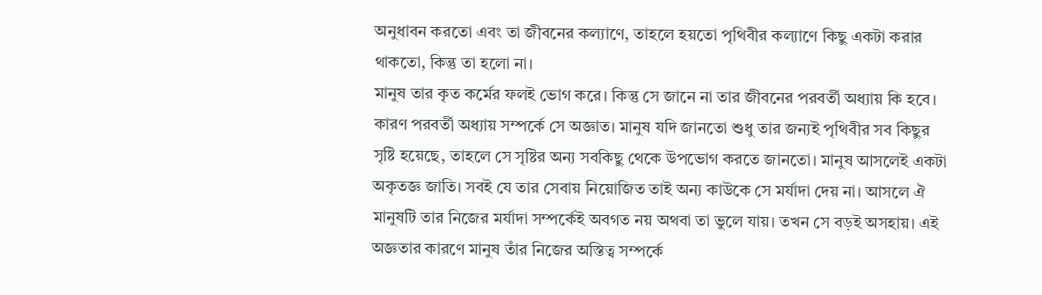অনুধাবন করতো এবং তা জীবনের কল্যাণে, তাহলে হয়তো পৃথিবীর কল্যাণে কিছু একটা করার থাকতো, কিন্তু তা হলো না।
মানুষ তার কৃত কর্মের ফলই ভোগ করে। কিন্তু সে জানে না তার জীবনের পরবর্তী অধ্যায় কি হবে। কারণ পরবর্তী অধ্যায় সম্পর্কে সে অজ্ঞাত। মানুষ যদি জানতো শুধু তার জন্যই পৃথিবীর সব কিছুর সৃষ্টি হয়েছে, তাহলে সে সৃষ্টির অন্য সবকিছু থেকে উপভোগ করতে জানতো। মানুষ আসলেই একটা অকৃতজ্ঞ জাতি। সবই যে তার সেবায় নিয়োজিত তাই অন্য কাউকে সে মর্যাদা দেয় না। আসলে ঐ মানুষটি তার নিজের মর্যাদা সম্পর্কেই অবগত নয় অথবা তা ভুলে যায়। তখন সে বড়ই অসহায়। এই অজ্ঞতার কারণে মানুষ তাঁর নিজের অস্তিত্ব সম্পর্কে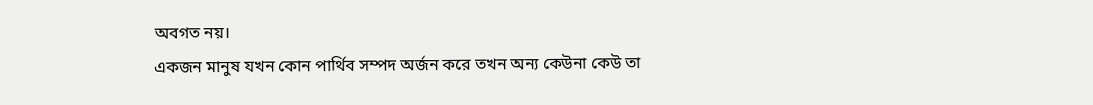অবগত নয়।
একজন মানুষ যখন কোন পার্থিব সম্পদ অর্জন করে তখন অন্য কেউনা কেউ তা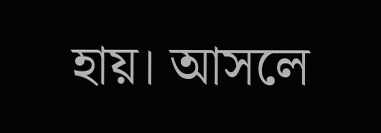হায়। আসলে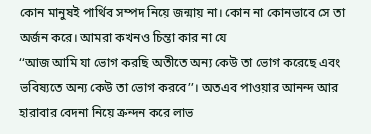কোন মানুষই পার্থিব সম্পদ নিয়ে জন্মায় না। কোন না কোনভাবে সে তা অর্জন করে। আমরা কখনও চিন্তা কার না যে
‘‘আজ আমি যা ভোগ করছি অতীতে অন্য কেউ তা ভোগ করেছে এবং ভবিষ্যতে অন্য কেউ তা ভোগ করবে’’। অতএব পাওয়ার আনন্দ আর হারাবার বেদনা নিয়ে ক্রন্দন করে লাভ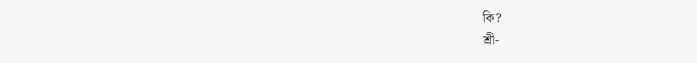কি?
শ্রী-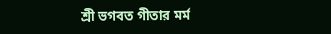শ্রী ভগবত গীতার মর্ম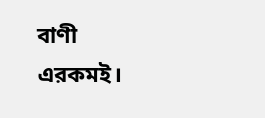বাণী এরকমই।